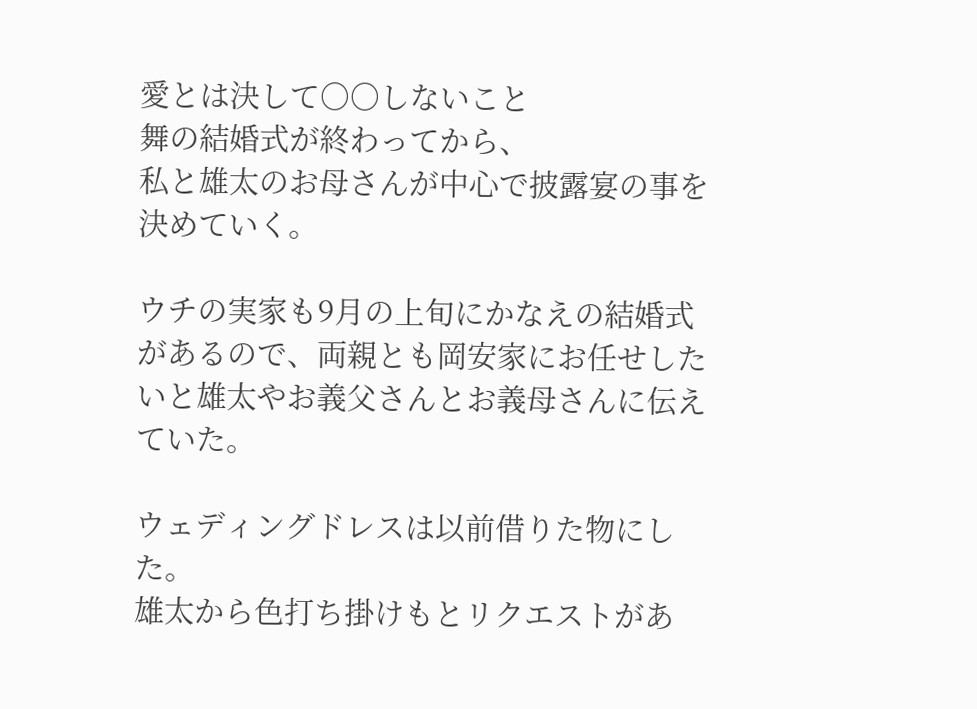愛とは決して○○しないこと
舞の結婚式が終わってから、
私と雄太のお母さんが中心で披露宴の事を決めていく。

ウチの実家も9月の上旬にかなえの結婚式があるので、両親とも岡安家にお任せしたいと雄太やお義父さんとお義母さんに伝えていた。

ウェディングドレスは以前借りた物にした。
雄太から色打ち掛けもとリクエストがあ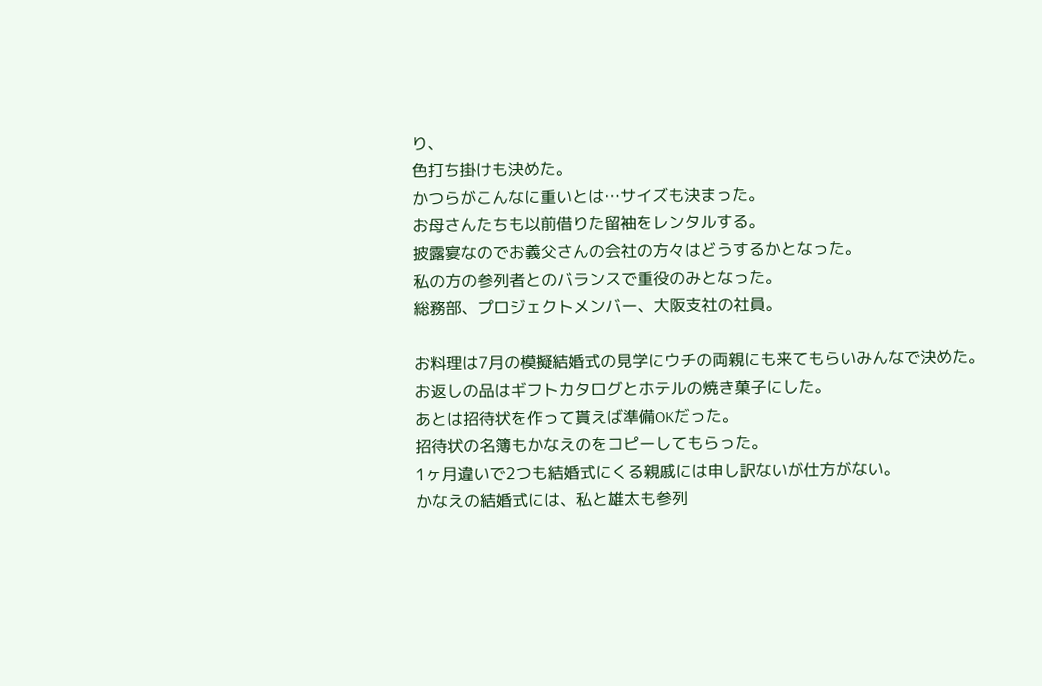り、
色打ち掛けも決めた。
かつらがこんなに重いとは…サイズも決まった。
お母さんたちも以前借りた留袖をレンタルする。
披露宴なのでお義父さんの会社の方々はどうするかとなった。
私の方の参列者とのバランスで重役のみとなった。
総務部、プロジェクトメンバー、大阪支社の社員。

お料理は7月の模擬結婚式の見学にウチの両親にも来てもらいみんなで決めた。
お返しの品はギフトカタログとホテルの焼き菓子にした。
あとは招待状を作って貰えば準備OKだった。
招待状の名簿もかなえのをコピーしてもらった。
1ヶ月違いで2つも結婚式にくる親戚には申し訳ないが仕方がない。
かなえの結婚式には、私と雄太も参列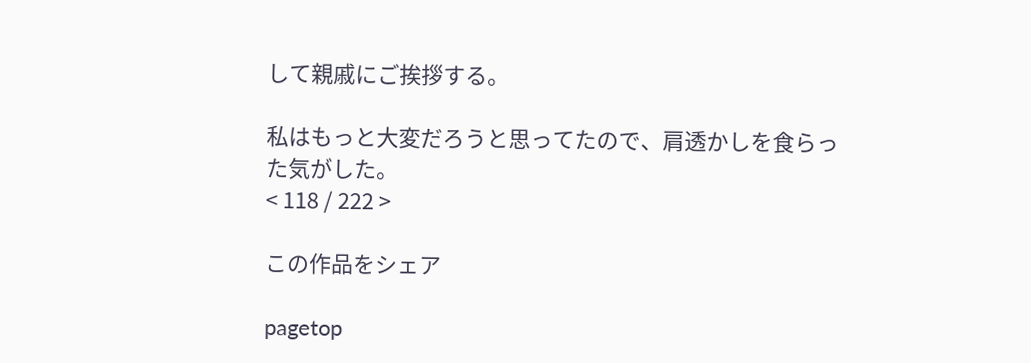して親戚にご挨拶する。

私はもっと大変だろうと思ってたので、肩透かしを食らった気がした。
< 118 / 222 >

この作品をシェア

pagetop